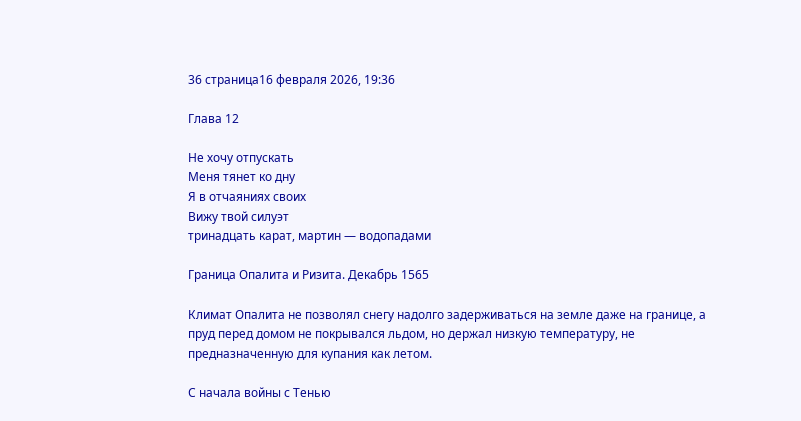36 страница16 февраля 2026, 19:36

Глава 12

Не хочу отпускать
Меня тянет ко дну
Я в отчаяниях своих
Вижу твой силуэт
тринадцать карат, мартин — водопадами

Граница Опалита и Ризита. Декабрь 1565

Климат Опалита не позволял снегу надолго задерживаться на земле даже на границе, а пруд перед домом не покрывался льдом, но держал низкую температуру, не предназначенную для купания как летом.

С начала войны с Тенью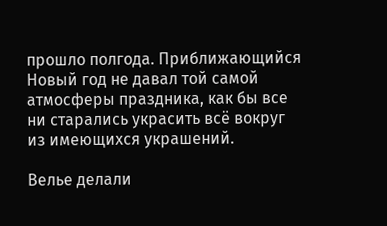прошло полгода. Приближающийся Новый год не давал той самой атмосферы праздника, как бы все ни старались украсить всё вокруг из имеющихся украшений.

Велье делали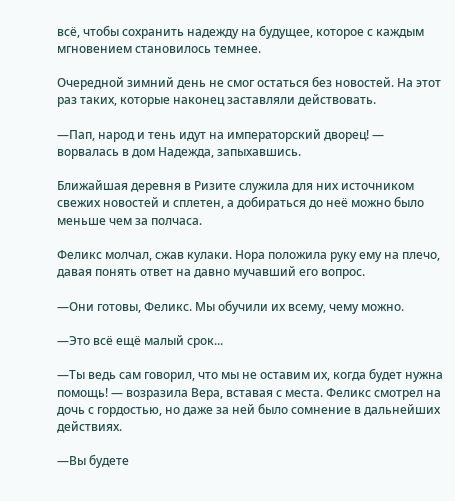всё, чтобы сохранить надежду на будущее, которое с каждым мгновением становилось темнее.

Очередной зимний день не смог остаться без новостей. На этот раз таких, которые наконец заставляли действовать.

—Пап, народ и тень идут на императорский дворец! — ворвалась в дом Надежда, запыхавшись.

Ближайшая деревня в Ризите служила для них источником свежих новостей и сплетен, а добираться до неё можно было меньше чем за полчаса.

Феликс молчал, сжав кулаки. Нора положила руку ему на плечо, давая понять ответ на давно мучавший его вопрос.

—Они готовы, Феликс. Мы обучили их всему, чему можно.

—Это всё ещё малый срок...

—Ты ведь сам говорил, что мы не оставим их, когда будет нужна помощь! — возразила Вера, вставая с места. Феликс смотрел на дочь с гордостью, но даже за ней было сомнение в дальнейших действиях.

—Вы будете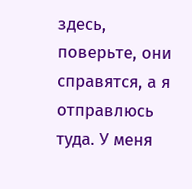здесь, поверьте, они справятся, а я отправлюсь туда. У меня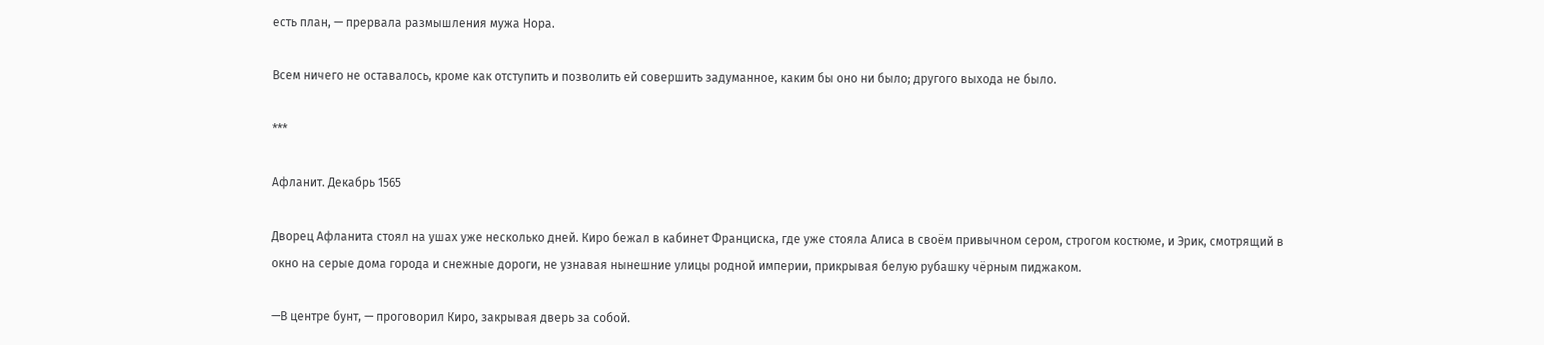есть план, — прервала размышления мужа Нора.

Всем ничего не оставалось, кроме как отступить и позволить ей совершить задуманное, каким бы оно ни было; другого выхода не было.

***

Афланит. Декабрь 1565

Дворец Афланита стоял на ушах уже несколько дней. Киро бежал в кабинет Франциска, где уже стояла Алиса в своём привычном сером, строгом костюме, и Эрик, смотрящий в окно на серые дома города и снежные дороги, не узнавая нынешние улицы родной империи, прикрывая белую рубашку чёрным пиджаком.

—В центре бунт, — проговорил Киро, закрывая дверь за собой.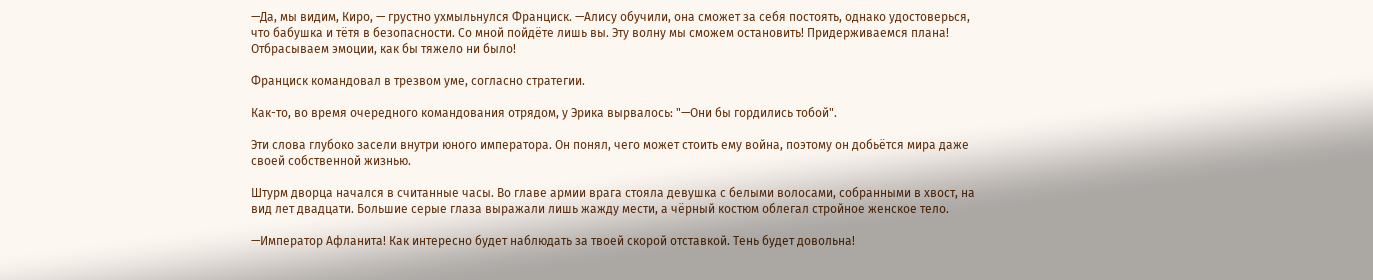—Да, мы видим, Киро, — грустно ухмыльнулся Франциск. —Алису обучили, она сможет за себя постоять, однако удостоверься, что бабушка и тётя в безопасности. Со мной пойдёте лишь вы. Эту волну мы сможем остановить! Придерживаемся плана! Отбрасываем эмоции, как бы тяжело ни было!

Франциск командовал в трезвом уме, согласно стратегии.

Как-то, во время очередного командования отрядом, у Эрика вырвалось: "—Они бы гордились тобой".

Эти слова глубоко засели внутри юного императора. Он понял, чего может стоить ему война, поэтому он добьётся мира даже своей собственной жизнью.

Штурм дворца начался в считанные часы. Во главе армии врага стояла девушка с белыми волосами, собранными в хвост, на вид лет двадцати. Большие серые глаза выражали лишь жажду мести, а чёрный костюм облегал стройное женское тело.

—Император Афланита! Как интересно будет наблюдать за твоей скорой отставкой. Тень будет довольна!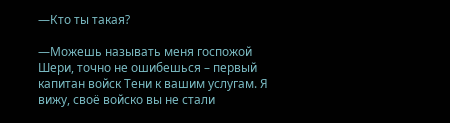—Кто ты такая?

—Можешь называть меня госпожой Шери, точно не ошибешься – первый капитан войск Тени к вашим услугам. Я вижу, своё войско вы не стали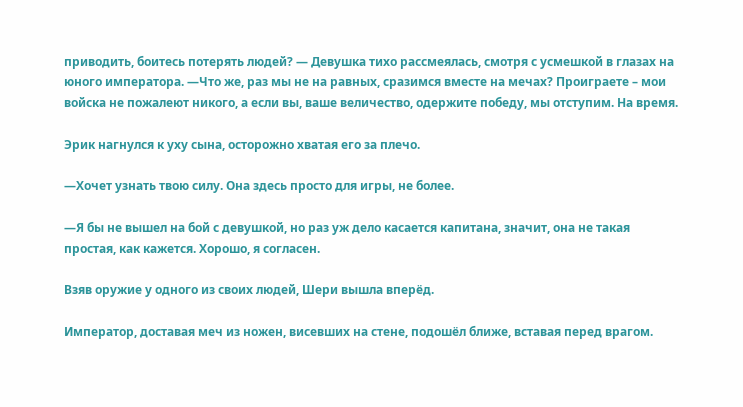приводить, боитесь потерять людей? — Девушка тихо рассмеялась, смотря с усмешкой в глазах на юного императора. —Что же, раз мы не на равных, сразимся вместе на мечах? Проиграете – мои войска не пожалеют никого, а если вы, ваше величество, одержите победу, мы отступим. На время.

Эрик нагнулся к уху сына, осторожно хватая его за плечо.

—Хочет узнать твою силу. Она здесь просто для игры, не более.

—Я бы не вышел на бой с девушкой, но раз уж дело касается капитана, значит, она не такая простая, как кажется. Хорошо, я согласен.

Взяв оружие у одного из своих людей, Шери вышла вперёд.

Император, доставая меч из ножен, висевших на стене, подошёл ближе, вставая перед врагом.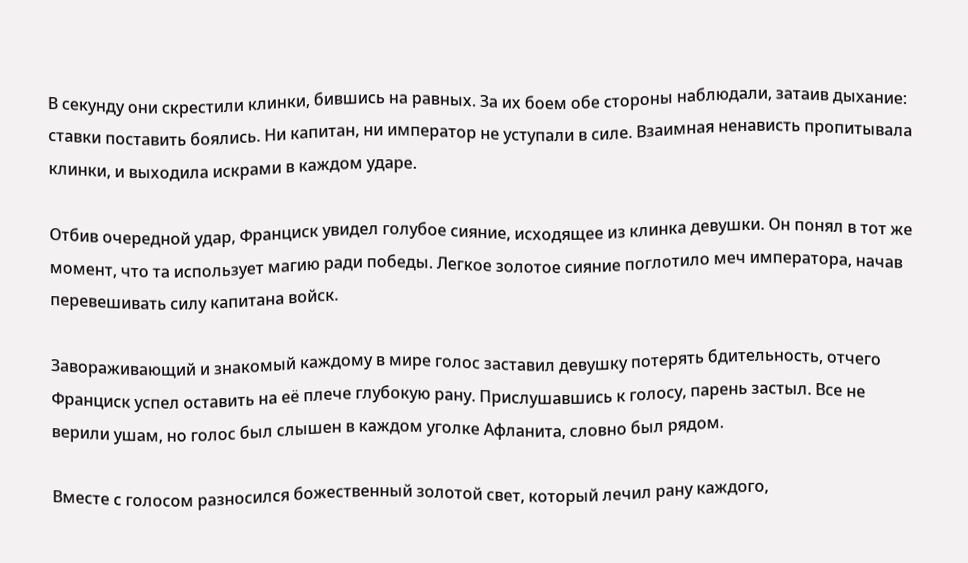В секунду они скрестили клинки, бившись на равных. За их боем обе стороны наблюдали, затаив дыхание: ставки поставить боялись. Ни капитан, ни император не уступали в силе. Взаимная ненависть пропитывала клинки, и выходила искрами в каждом ударе.

Отбив очередной удар, Франциск увидел голубое сияние, исходящее из клинка девушки. Он понял в тот же момент, что та использует магию ради победы. Легкое золотое сияние поглотило меч императора, начав перевешивать силу капитана войск.

Завораживающий и знакомый каждому в мире голос заставил девушку потерять бдительность, отчего Франциск успел оставить на её плече глубокую рану. Прислушавшись к голосу, парень застыл. Все не верили ушам, но голос был слышен в каждом уголке Афланита, словно был рядом.

Вместе с голосом разносился божественный золотой свет, который лечил рану каждого,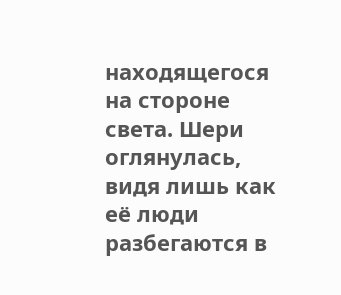находящегося на стороне света. Шери оглянулась, видя лишь как её люди разбегаются в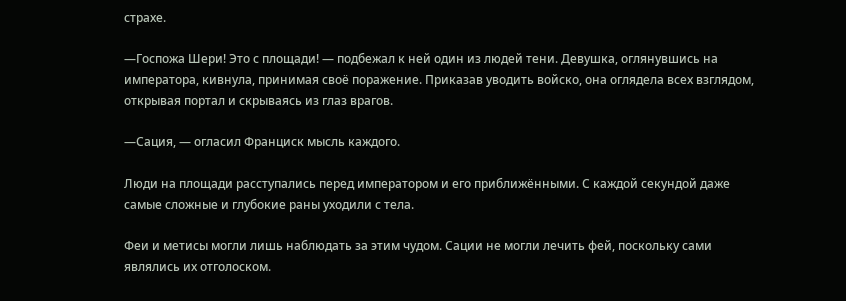страхе.

—Госпожа Шери! Это с площади! — подбежал к ней один из людей тени. Девушка, оглянувшись на императора, кивнула, принимая своё поражение. Приказав уводить войско, она оглядела всех взглядом, открывая портал и скрываясь из глаз врагов.

—Сация, — огласил Франциск мысль каждого.

Люди на площади расступались перед императором и его приближёнными. С каждой секундой даже самые сложные и глубокие раны уходили с тела.

Феи и метисы могли лишь наблюдать за этим чудом. Сации не могли лечить фей, поскольку сами являлись их отголоском.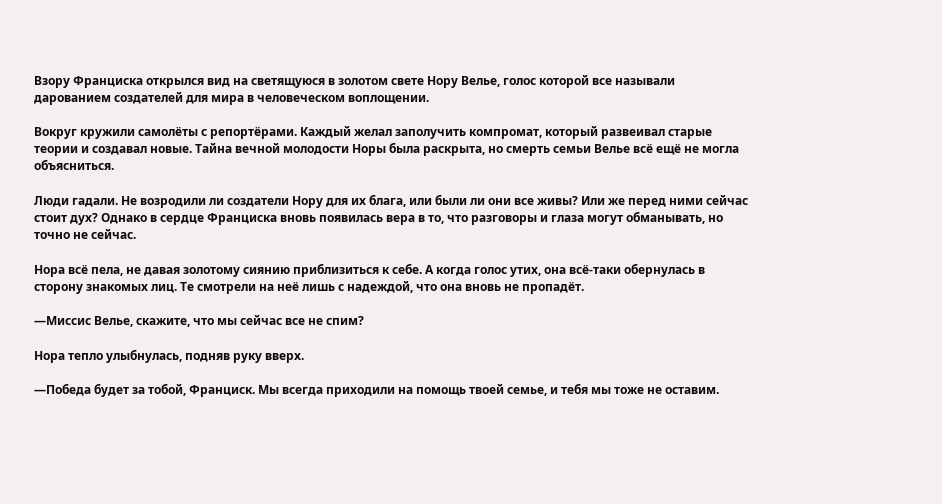Взору Франциска открылся вид на светящуюся в золотом свете Нору Велье, голос которой все называли дарованием создателей для мира в человеческом воплощении.

Вокруг кружили самолёты с репортёрами. Каждый желал заполучить компромат, который развеивал старые теории и создавал новые. Тайна вечной молодости Норы была раскрыта, но смерть семьи Велье всё ещё не могла объясниться.

Люди гадали. Не возродили ли создатели Нору для их блага, или были ли они все живы? Или же перед ними сейчас стоит дух? Однако в сердце Франциска вновь появилась вера в то, что разговоры и глаза могут обманывать, но точно не сейчас.

Нора всё пела, не давая золотому сиянию приблизиться к себе. А когда голос утих, она всё-таки обернулась в сторону знакомых лиц. Те смотрели на неё лишь с надеждой, что она вновь не пропадёт.

—Миссис Велье, скажите, что мы сейчас все не спим?

Нора тепло улыбнулась, подняв руку вверх.

—Победа будет за тобой, Франциск. Мы всегда приходили на помощь твоей семье, и тебя мы тоже не оставим.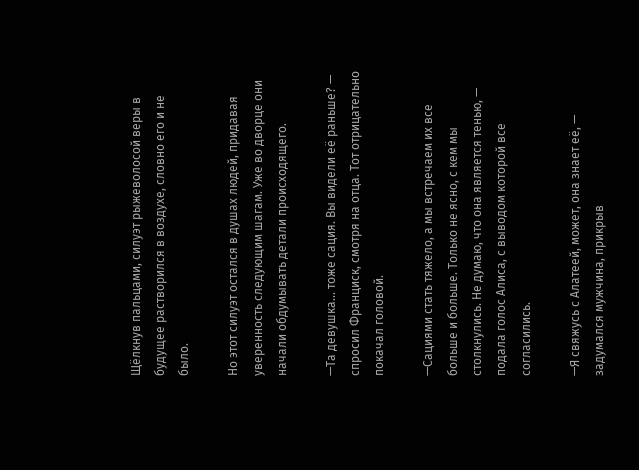Щёлкнув пальцами, силуэт рыжеволосой веры в будущее растворился в воздухе, словно его и не было.

Но этот силуэт остался в душах людей, придавая уверенность следующим шагам. Уже во дворце они начали обдумывать детали происходящего.

—Та девушка... тоже сация. Вы видели её раньше? — спросил Франциск, смотря на отца. Тот отрицательно покачал головой.

—Сациями стать тяжело, а мы встречаем их все больше и больше. Только не ясно, с кем мы столкнулись. Не думаю, что она является тенью, — подала голос Алиса, с выводом которой все согласились.

—Я свяжусь с Алатеей, может, она знает её, — задумался мужчина, прикрыв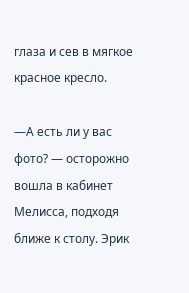глаза и сев в мягкое красное кресло.

—А есть ли у вас фото? — осторожно вошла в кабинет Мелисса, подходя ближе к столу. Эрик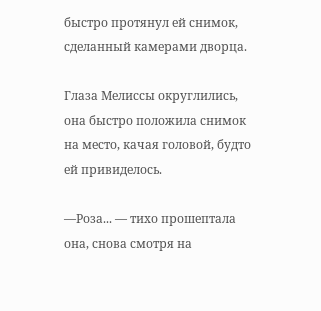быстро протянул ей снимок, сделанный камерами дворца.

Глаза Мелиссы округлились, она быстро положила снимок на место, качая головой, будто ей привиделось.

—Роза... — тихо прошептала она, снова смотря на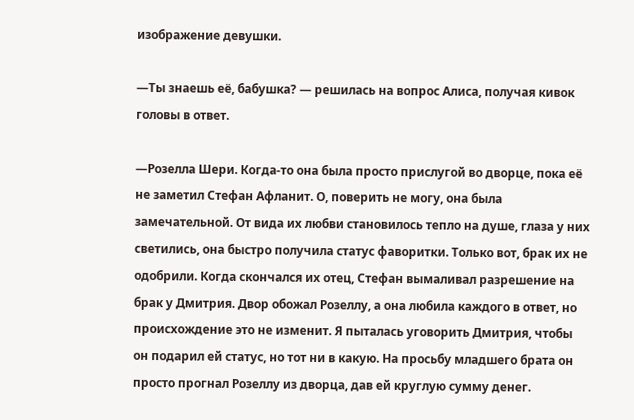изображение девушки.

—Ты знаешь её, бабушка? — решилась на вопрос Алиса, получая кивок головы в ответ.

—Розелла Шери. Когда-то она была просто прислугой во дворце, пока её не заметил Стефан Афланит. О, поверить не могу, она была замечательной. От вида их любви становилось тепло на душе, глаза у них светились, она быстро получила статус фаворитки. Только вот, брак их не одобрили. Когда скончался их отец, Стефан вымаливал разрешение на брак у Дмитрия. Двор обожал Розеллу, а она любила каждого в ответ, но происхождение это не изменит. Я пыталась уговорить Дмитрия, чтобы он подарил ей статус, но тот ни в какую. На просьбу младшего брата он просто прогнал Розеллу из дворца, дав ей круглую сумму денег.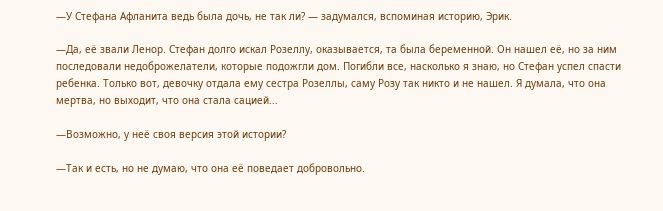—У Стефана Афланита ведь была дочь, не так ли? — задумался, вспоминая историю, Эрик.

—Да, её звали Ленор. Стефан долго искал Розеллу, оказывается, та была беременной. Он нашел её, но за ним последовали недоброжелатели, которые подожгли дом. Погибли все, насколько я знаю, но Стефан успел спасти ребенка. Только вот, девочку отдала ему сестра Розеллы, саму Розу так никто и не нашел. Я думала, что она мертва, но выходит, что она стала сацией...

—Возможно, у неё своя версия этой истории?

—Так и есть, но не думаю, что она её поведает добровольно.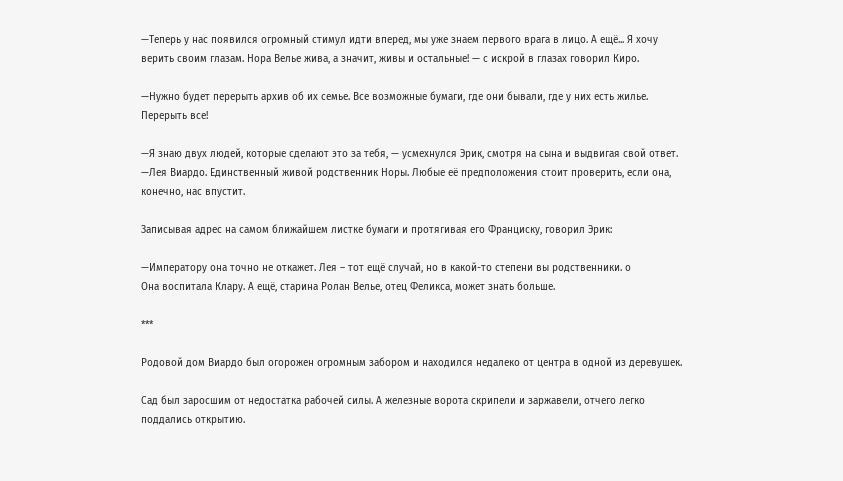—Теперь у нас появился огромный стимул идти вперед, мы уже знаем первого врага в лицо. А ещё... Я хочу верить своим глазам. Нора Велье жива, а значит, живы и остальные! — с искрой в глазах говорил Киро.

—Нужно будет перерыть архив об их семье. Все возможные бумаги, где они бывали, где у них есть жилье. Перерыть все!

—Я знаю двух людей, которые сделают это за тебя, — усмехнулся Эрик, смотря на сына и выдвигая свой ответ. —Лея Виардо. Единственный живой родственник Норы. Любые её предположения стоит проверить, если она, конечно, нас впустит.

Записывая адрес на самом ближайшем листке бумаги и протягивая его Франциску, говорил Эрик:

—Императору она точно не откажет. Лея – тот ещё случай, но в какой-то степени вы родственники. о
Она воспитала Клару. А ещё, старина Ролан Велье, отец Феликса, может знать больше.

***

Родовой дом Виардо был огорожен огромным забором и находился недалеко от центра в одной из деревушек.

Сад был заросшим от недостатка рабочей силы. А железные ворота скрипели и заржавели, отчего легко поддались открытию.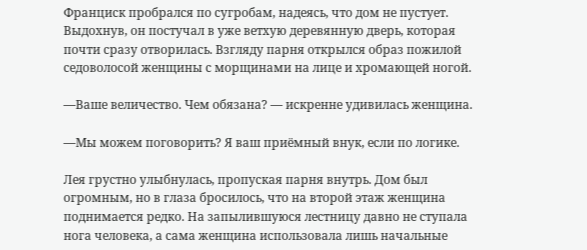Франциск пробрался по сугробам, надеясь, что дом не пустует. Выдохнув, он постучал в уже ветхую деревянную дверь, которая почти сразу отворилась. Взгляду парня открылся образ пожилой седоволосой женщины с морщинами на лице и хромающей ногой.

—Ваше величество. Чем обязана? — искренне удивилась женщина.

—Мы можем поговорить? Я ваш приёмный внук, если по логике.

Лея грустно улыбнулась, пропуская парня внутрь. Дом был огромным, но в глаза бросилось, что на второй этаж женщина поднимается редко. На запылившуюся лестницу давно не ступала нога человека, а сама женщина использовала лишь начальные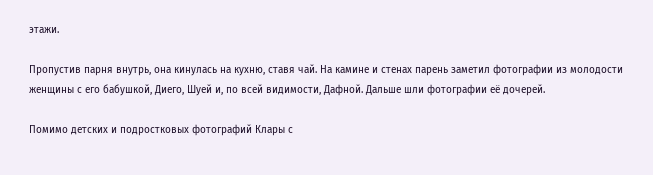этажи.

Пропустив парня внутрь, она кинулась на кухню, ставя чай. На камине и стенах парень заметил фотографии из молодости женщины с его бабушкой, Диего, Шуей и, по всей видимости, Дафной. Дальше шли фотографии её дочерей.

Помимо детских и подростковых фотографий Клары с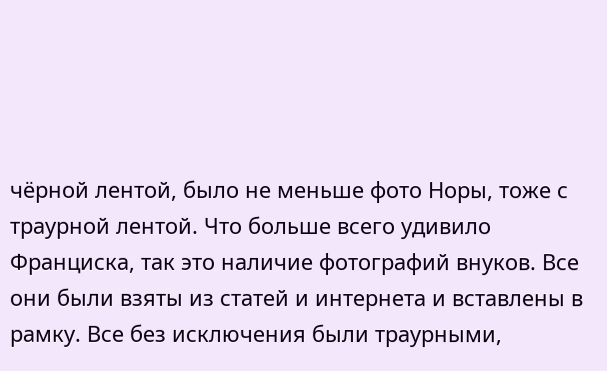чёрной лентой, было не меньше фото Норы, тоже с траурной лентой. Что больше всего удивило Франциска, так это наличие фотографий внуков. Все они были взяты из статей и интернета и вставлены в рамку. Все без исключения были траурными,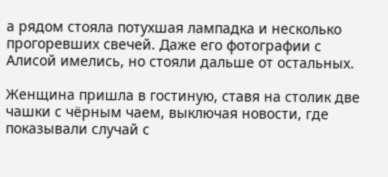а рядом стояла потухшая лампадка и несколько прогоревших свечей. Даже его фотографии с Алисой имелись, но стояли дальше от остальных.

Женщина пришла в гостиную, ставя на столик две чашки с чёрным чаем, выключая новости, где показывали случай с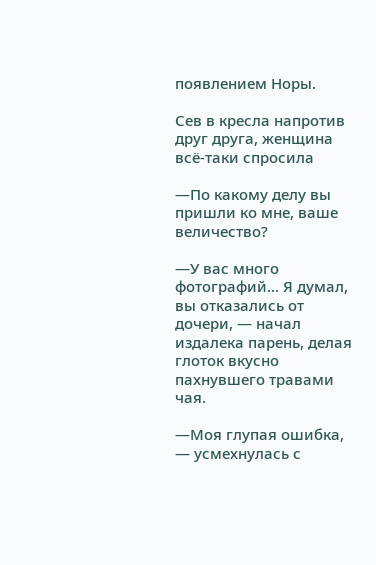появлением Норы.

Сев в кресла напротив друг друга, женщина всё-таки спросила

—По какому делу вы пришли ко мне, ваше величество?

—У вас много фотографий... Я думал, вы отказались от дочери, — начал издалека парень, делая глоток вкусно пахнувшего травами чая.

—Моя глупая ошибка, — усмехнулась с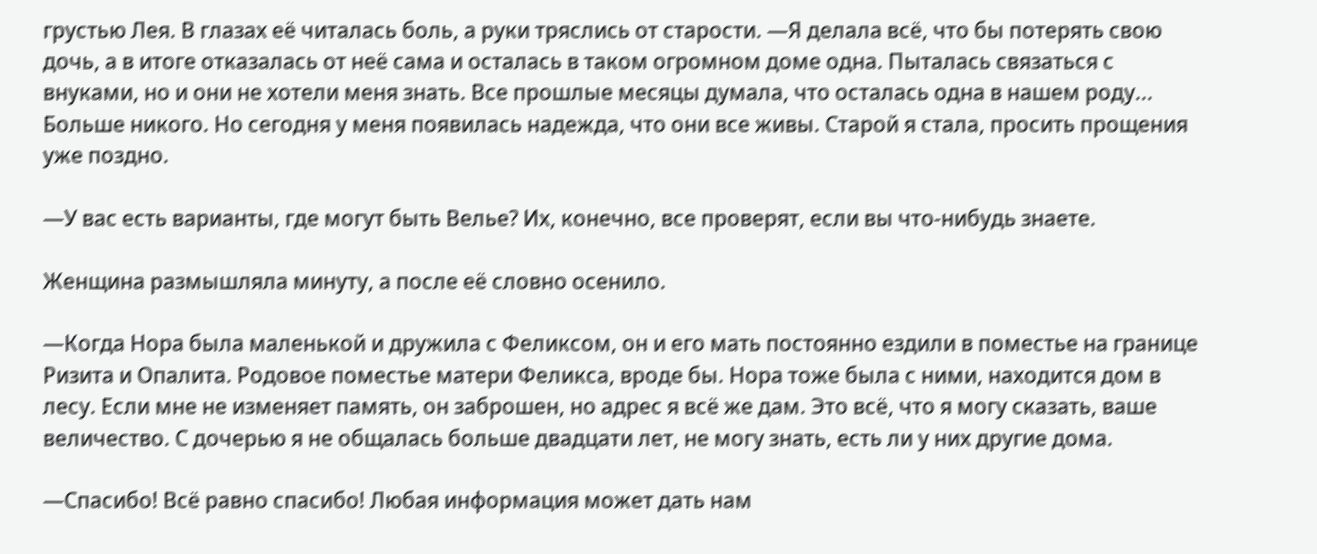грустью Лея. В глазах её читалась боль, а руки тряслись от старости. —Я делала всё, что бы потерять свою дочь, а в итоге отказалась от неё сама и осталась в таком огромном доме одна. Пыталась связаться с внуками, но и они не хотели меня знать. Все прошлые месяцы думала, что осталась одна в нашем роду... Больше никого. Но сегодня у меня появилась надежда, что они все живы. Старой я стала, просить прощения уже поздно.

—У вас есть варианты, где могут быть Велье? Их, конечно, все проверят, если вы что-нибудь знаете.

Женщина размышляла минуту, а после её словно осенило.

—Когда Нора была маленькой и дружила с Феликсом, он и его мать постоянно ездили в поместье на границе Ризита и Опалита. Родовое поместье матери Феликса, вроде бы. Нора тоже была с ними, находится дом в лесу. Если мне не изменяет память, он заброшен, но адрес я всё же дам. Это всё, что я могу сказать, ваше величество. С дочерью я не общалась больше двадцати лет, не могу знать, есть ли у них другие дома.

—Спасибо! Всё равно спасибо! Любая информация может дать нам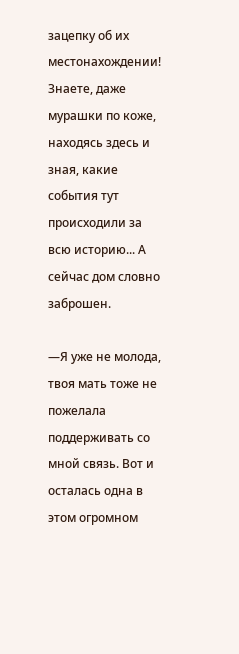зацепку об их местонахождении! Знаете, даже мурашки по коже, находясь здесь и зная, какие события тут происходили за всю историю... А сейчас дом словно заброшен.

—Я уже не молода, твоя мать тоже не пожелала поддерживать со мной связь. Вот и осталась одна в этом огромном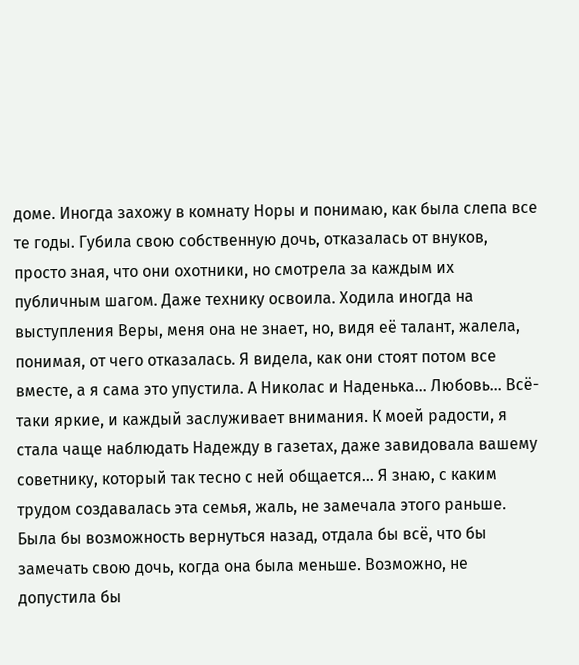доме. Иногда захожу в комнату Норы и понимаю, как была слепа все те годы. Губила свою собственную дочь, отказалась от внуков, просто зная, что они охотники, но смотрела за каждым их публичным шагом. Даже технику освоила. Ходила иногда на выступления Веры, меня она не знает, но, видя её талант, жалела, понимая, от чего отказалась. Я видела, как они стоят потом все вместе, а я сама это упустила. А Николас и Наденька... Любовь... Всё-таки яркие, и каждый заслуживает внимания. К моей радости, я стала чаще наблюдать Надежду в газетах, даже завидовала вашему советнику, который так тесно с ней общается... Я знаю, с каким трудом создавалась эта семья, жаль, не замечала этого раньше. Была бы возможность вернуться назад, отдала бы всё, что бы замечать свою дочь, когда она была меньше. Возможно, не допустила бы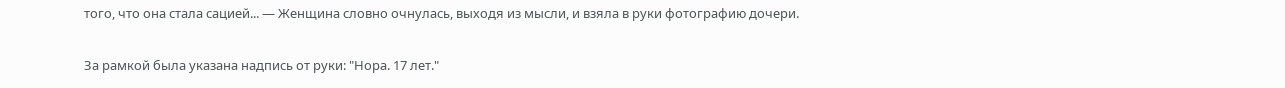того, что она стала сацией... — Женщина словно очнулась, выходя из мысли, и взяла в руки фотографию дочери.

За рамкой была указана надпись от руки: "Нора. 17 лет."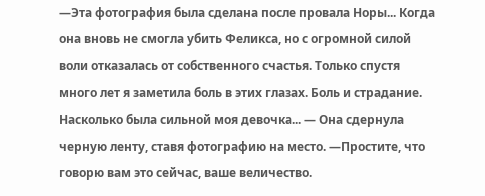—Эта фотография была сделана после провала Норы... Когда она вновь не смогла убить Феликса, но с огромной силой воли отказалась от собственного счастья. Только спустя много лет я заметила боль в этих глазах. Боль и страдание. Насколько была сильной моя девочка... — Она сдернула черную ленту, ставя фотографию на место. —Простите, что говорю вам это сейчас, ваше величество.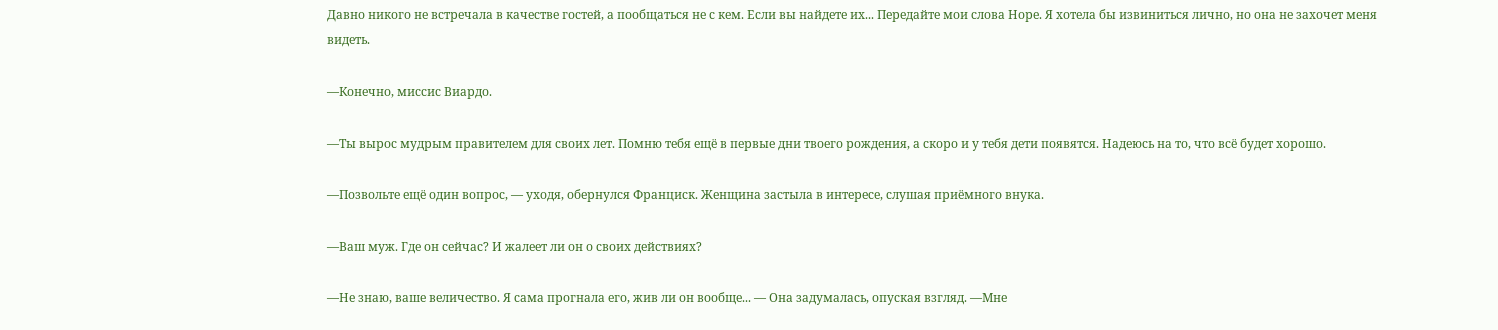Давно никого не встречала в качестве гостей, а пообщаться не с кем. Если вы найдете их... Передайте мои слова Норе. Я хотела бы извиниться лично, но она не захочет меня видеть.

—Конечно, миссис Виардо.

—Ты вырос мудрым правителем для своих лет. Помню тебя ещё в первые дни твоего рождения, а скоро и у тебя дети появятся. Надеюсь на то, что всё будет хорошо.

—Позвольте ещё один вопрос, — уходя, обернулся Франциск. Женщина застыла в интересе, слушая приёмного внука.

—Ваш муж. Где он сейчас? И жалеет ли он о своих действиях?

—Не знаю, ваше величество. Я сама прогнала его, жив ли он вообще... — Она задумалась, опуская взгляд. —Мне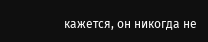кажется, он никогда не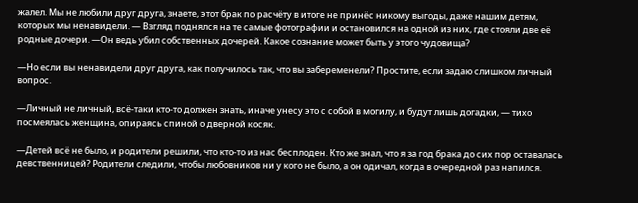жалел. Мы не любили друг друга, знаете, этот брак по расчёту в итоге не принёс никому выгоды, даже нашим детям, которых мы ненавидели. — Взгляд поднялся на те самые фотографии и остановился на одной из них, где стояли две её родные дочери. —Он ведь убил собственных дочерей. Какое сознание может быть у этого чудовища?

—Но если вы ненавидели друг друга, как получилось так, что вы забеременели? Простите, если задаю слишком личный вопрос.

—Личный не личный, всё-таки кто-то должен знать, иначе унесу это с собой в могилу, и будут лишь догадки, — тихо посмеялась женщина, опираясь спиной о дверной косяк.

—Детей всё не было, и родители решили, что кто-то из нас бесплоден. Кто же знал, что я за год брака до сих пор оставалась девственницей? Родители следили, чтобы любовников ни у кого не было, а он одичал, когда в очередной раз напился.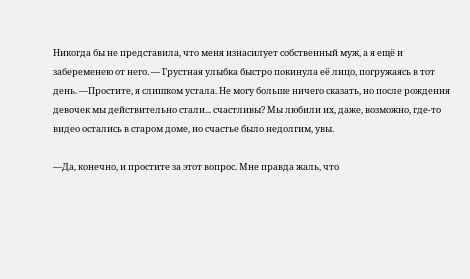Никогда бы не представила, что меня изнасилует собственный муж, а я ещё и забеременею от него. — Грустная улыбка быстро покинула её лицо, погружаясь в тот день. —Простите, я слишком устала. Не могу больше ничего сказать, но после рождения девочек мы действительно стали... счастливы? Мы любили их, даже, возможно, где-то видео остались в старом доме, но счастье было недолгим, увы.

—Да, конечно, и простите за этот вопрос. Мне правда жаль, что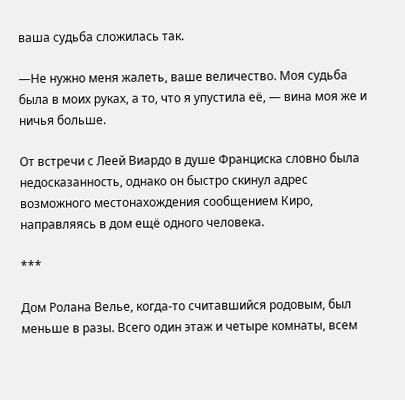ваша судьба сложилась так.

—Не нужно меня жалеть, ваше величество. Моя судьба была в моих руках, а то, что я упустила её, — вина моя же и ничья больше.

От встречи с Леей Виардо в душе Франциска словно была недосказанность, однако он быстро скинул адрес возможного местонахождения сообщением Киро, направляясь в дом ещё одного человека.

***

Дом Ролана Велье, когда-то считавшийся родовым, был меньше в разы. Всего один этаж и четыре комнаты, всем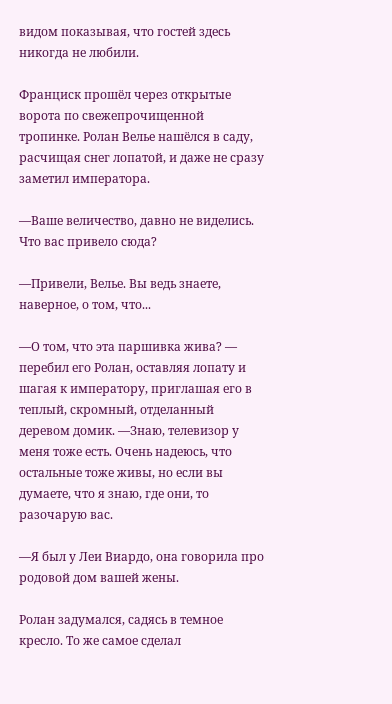видом показывая, что гостей здесь никогда не любили.

Франциск прошёл через открытые ворота по свежепрочищенной тропинке. Ролан Велье нашёлся в саду, расчищая снег лопатой, и даже не сразу заметил императора.

—Ваше величество, давно не виделись. Что вас привело сюда?

—Привели, Велье. Вы ведь знаете, наверное, о том, что...

—О том, что эта паршивка жива? — перебил его Ролан, оставляя лопату и шагая к императору, приглашая его в теплый, скромный, отделанный деревом домик. —Знаю, телевизор у меня тоже есть. Очень надеюсь, что остальные тоже живы, но если вы думаете, что я знаю, где они, то разочарую вас.

—Я был у Леи Виардо, она говорила про родовой дом вашей жены.

Ролан задумался, садясь в темное кресло. То же самое сделал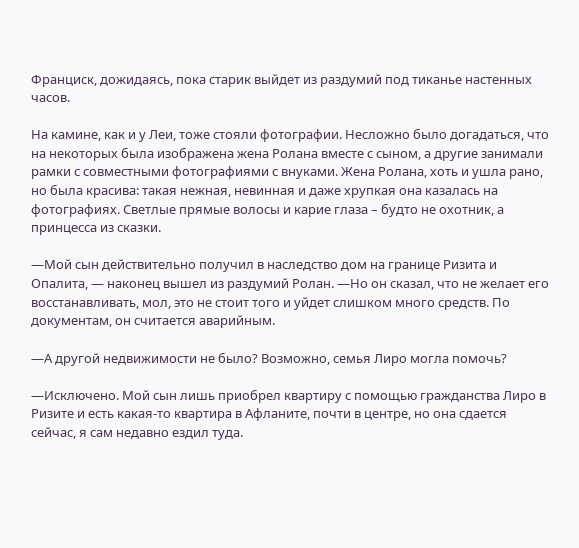Франциск, дожидаясь, пока старик выйдет из раздумий под тиканье настенных часов.

На камине, как и у Леи, тоже стояли фотографии. Несложно было догадаться, что на некоторых была изображена жена Ролана вместе с сыном, а другие занимали рамки с совместными фотографиями с внуками. Жена Ролана, хоть и ушла рано, но была красива: такая нежная, невинная и даже хрупкая она казалась на фотографиях. Светлые прямые волосы и карие глаза – будто не охотник, а принцесса из сказки.

—Мой сын действительно получил в наследство дом на границе Ризита и Опалита, — наконец вышел из раздумий Ролан. —Но он сказал, что не желает его восстанавливать, мол, это не стоит того и уйдет слишком много средств. По документам, он считается аварийным.

—А другой недвижимости не было? Возможно, семья Лиро могла помочь?

—Исключено. Мой сын лишь приобрел квартиру с помощью гражданства Лиро в Ризите и есть какая-то квартира в Афланите, почти в центре, но она сдается сейчас, я сам недавно ездил туда.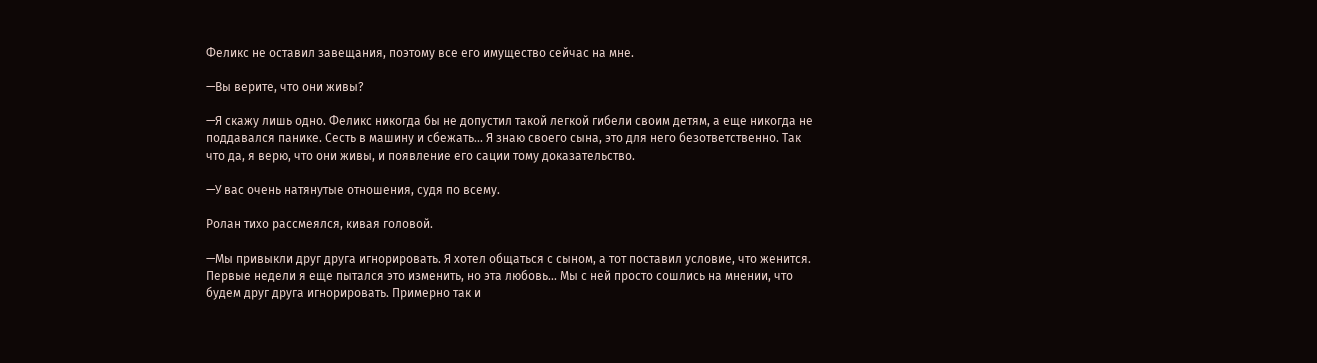Феликс не оставил завещания, поэтому все его имущество сейчас на мне.

—Вы верите, что они живы?

—Я скажу лишь одно. Феликс никогда бы не допустил такой легкой гибели своим детям, а еще никогда не поддавался панике. Сесть в машину и сбежать... Я знаю своего сына, это для него безответственно. Так что да, я верю, что они живы, и появление его сации тому доказательство.

—У вас очень натянутые отношения, судя по всему.

Ролан тихо рассмеялся, кивая головой.

—Мы привыкли друг друга игнорировать. Я хотел общаться с сыном, а тот поставил условие, что женится. Первые недели я еще пытался это изменить, но эта любовь... Мы с ней просто сошлись на мнении, что будем друг друга игнорировать. Примерно так и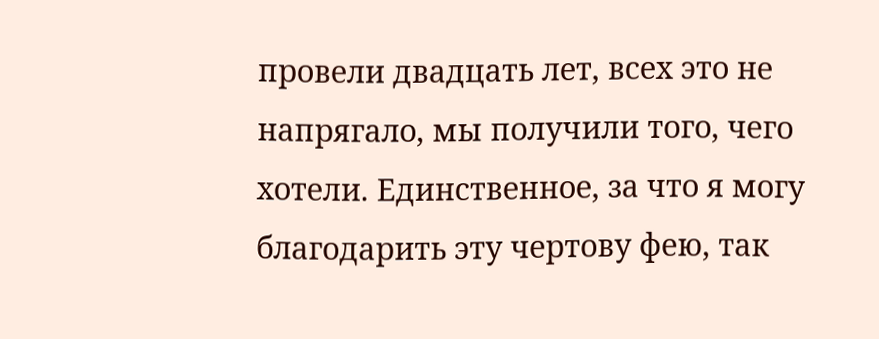провели двадцать лет, всех это не напрягало, мы получили того, чего хотели. Единственное, за что я могу благодарить эту чертову фею, так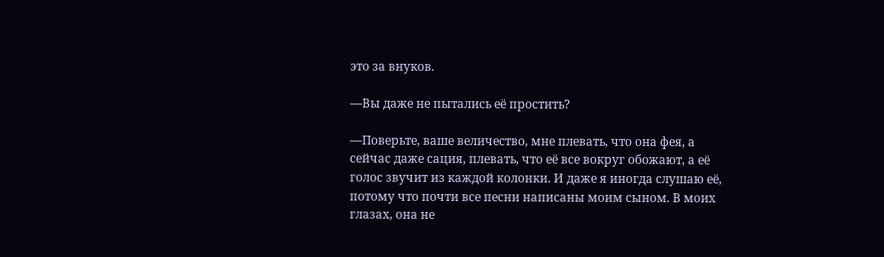это за внуков.

—Вы даже не пытались её простить?

—Поверьте, ваше величество, мне плевать, что она фея, а сейчас даже сация, плевать, что её все вокруг обожают, а её голос звучит из каждой колонки. И даже я иногда слушаю её, потому что почти все песни написаны моим сыном. В моих глазах, она не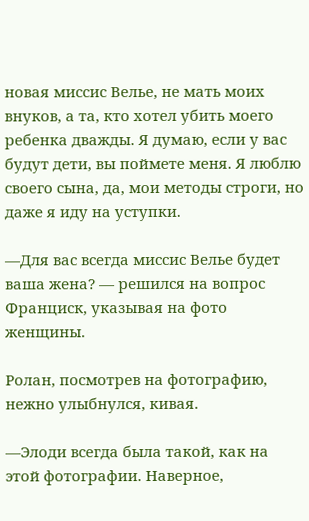новая миссис Велье, не мать моих внуков, а та, кто хотел убить моего ребенка дважды. Я думаю, если у вас будут дети, вы поймете меня. Я люблю своего сына, да, мои методы строги, но даже я иду на уступки.

—Для вас всегда миссис Велье будет ваша жена? — решился на вопрос Франциск, указывая на фото женщины.

Ролан, посмотрев на фотографию, нежно улыбнулся, кивая.

—Элоди всегда была такой, как на этой фотографии. Наверное,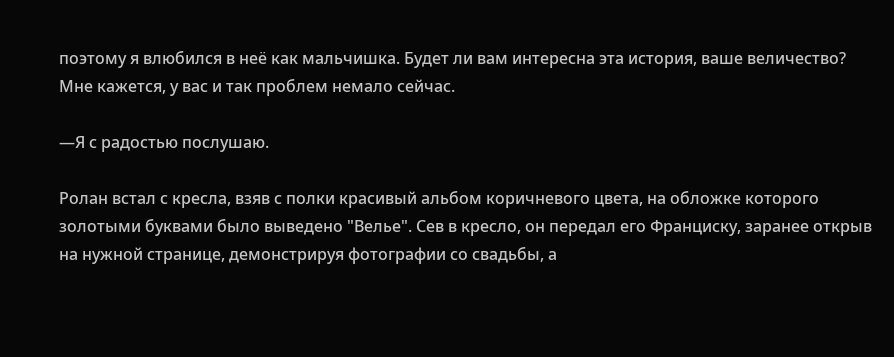поэтому я влюбился в неё как мальчишка. Будет ли вам интересна эта история, ваше величество? Мне кажется, у вас и так проблем немало сейчас.

—Я с радостью послушаю.

Ролан встал с кресла, взяв с полки красивый альбом коричневого цвета, на обложке которого золотыми буквами было выведено "Велье". Сев в кресло, он передал его Франциску, заранее открыв на нужной странице, демонстрируя фотографии со свадьбы, а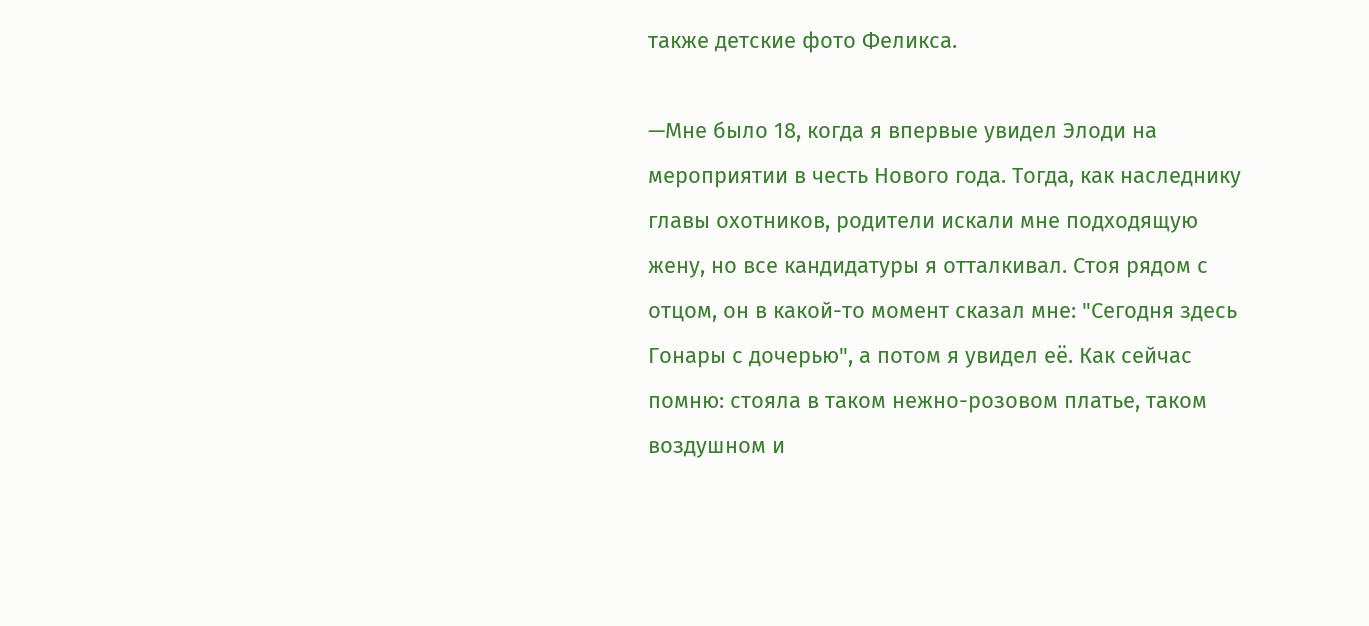также детские фото Феликса.

—Мне было 18, когда я впервые увидел Элоди на мероприятии в честь Нового года. Тогда, как наследнику главы охотников, родители искали мне подходящую жену, но все кандидатуры я отталкивал. Стоя рядом с отцом, он в какой-то момент сказал мне: "Сегодня здесь Гонары с дочерью", а потом я увидел её. Как сейчас помню: стояла в таком нежно-розовом платье, таком воздушном и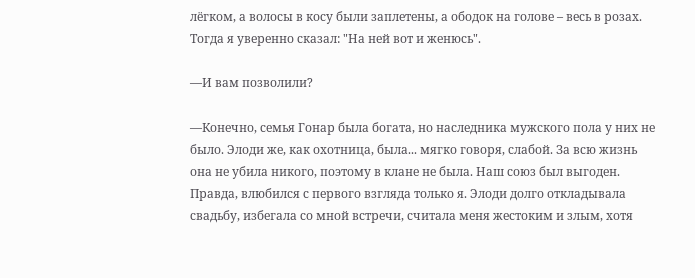лёгком, а волосы в косу были заплетены, а ободок на голове – весь в розах. Тогда я уверенно сказал: "На ней вот и женюсь".

—И вам позволили?

—Конечно, семья Гонар была богата, но наследника мужского пола у них не было. Элоди же, как охотница, была... мягко говоря, слабой. За всю жизнь она не убила никого, поэтому в клане не была. Наш союз был выгоден. Правда, влюбился с первого взгляда только я. Элоди долго откладывала свадьбу, избегала со мной встречи, считала меня жестоким и злым, хотя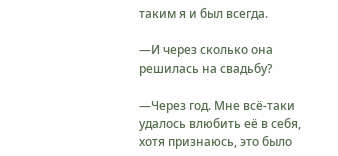таким я и был всегда.

—И через сколько она решилась на свадьбу?

—Через год. Мне всё-таки удалось влюбить её в себя, хотя признаюсь, это было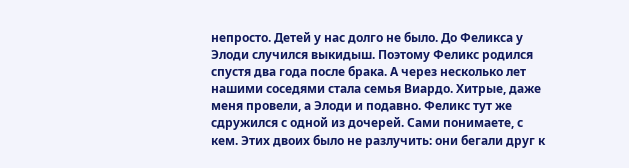непросто. Детей у нас долго не было. До Феликса у Элоди случился выкидыш. Поэтому Феликс родился спустя два года после брака. А через несколько лет нашими соседями стала семья Виардо. Хитрые, даже меня провели, а Элоди и подавно. Феликс тут же сдружился с одной из дочерей. Сами понимаете, с кем. Этих двоих было не разлучить: они бегали друг к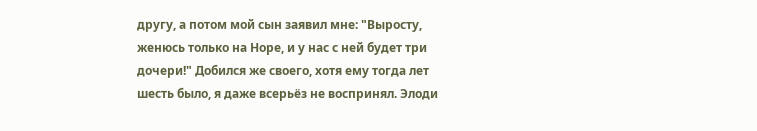другу, а потом мой сын заявил мне: "Выросту, женюсь только на Норе, и у нас с ней будет три дочери!" Добился же своего, хотя ему тогда лет шесть было, я даже всерьёз не воспринял. Элоди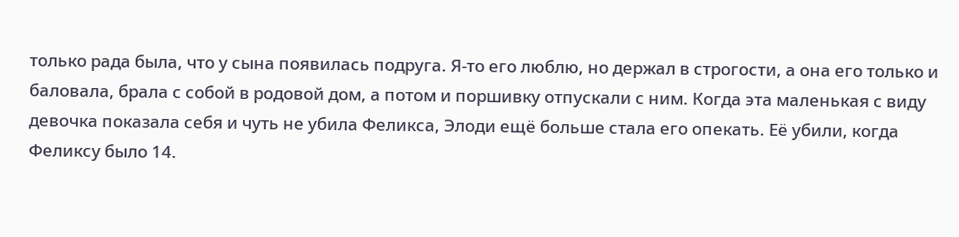только рада была, что у сына появилась подруга. Я-то его люблю, но держал в строгости, а она его только и баловала, брала с собой в родовой дом, а потом и поршивку отпускали с ним. Когда эта маленькая с виду девочка показала себя и чуть не убила Феликса, Элоди ещё больше стала его опекать. Её убили, когда Феликсу было 14.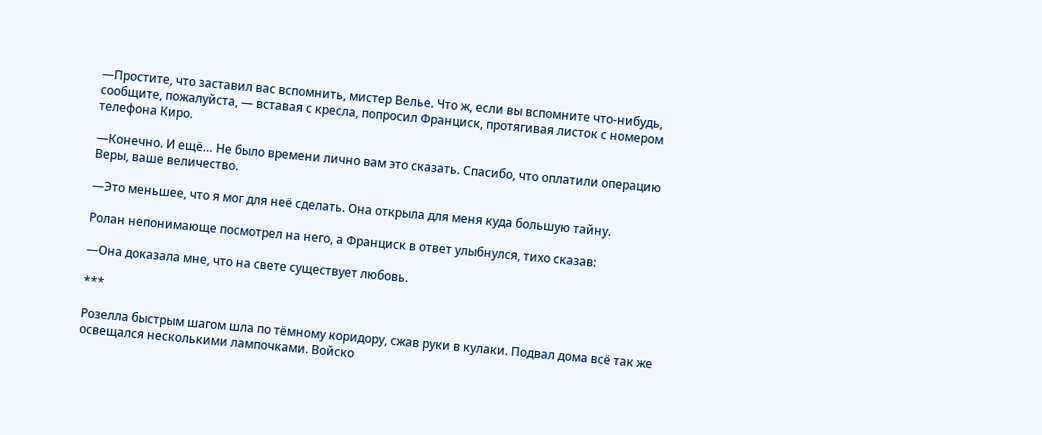—Простите, что заставил вас вспомнить, мистер Велье. Что ж, если вы вспомните что-нибудь, сообщите, пожалуйста, — вставая с кресла, попросил Франциск, протягивая листок с номером телефона Киро.

—Конечно. И ещё… Не было времени лично вам это сказать. Спасибо, что оплатили операцию Веры, ваше величество.

—Это меньшее, что я мог для неё сделать. Она открыла для меня куда большую тайну.

Ролан непонимающе посмотрел на него, а Франциск в ответ улыбнулся, тихо сказав:

—Она доказала мне, что на свете существует любовь.

***

Розелла быстрым шагом шла по тёмному коридору, сжав руки в кулаки. Подвал дома всё так же освещался несколькими лампочками. Войско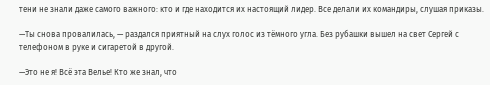тени не знали даже самого важного: кто и где находится их настоящий лидер. Все делали их командиры, слушая приказы.

—Ты снова провалилась, — раздался приятный на слух голос из тёмного угла. Без рубашки вышел на свет Сергей с телефоном в руке и сигаретой в другой.

—Это не я! Всё эта Велье! Кто же знал, что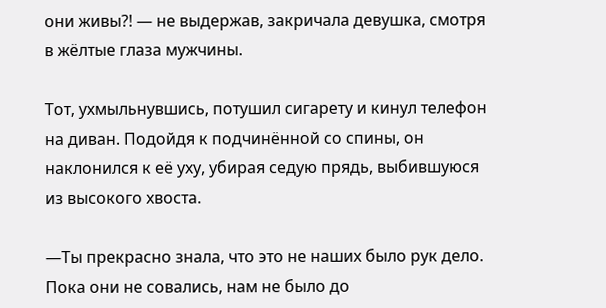они живы?! — не выдержав, закричала девушка, смотря в жёлтые глаза мужчины.

Тот, ухмыльнувшись, потушил сигарету и кинул телефон на диван. Подойдя к подчинённой со спины, он наклонился к её уху, убирая седую прядь, выбившуюся из высокого хвоста.

—Ты прекрасно знала, что это не наших было рук дело. Пока они не совались, нам не было до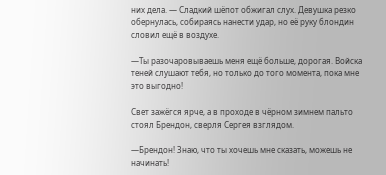них дела. — Сладкий шёпот обжигал слух. Девушка резко обернулась, собираясь нанести удар, но её руку блондин словил ещё в воздухе.

—Ты разочаровываешь меня ещё больше, дорогая. Войска теней слушают тебя, но только до того момента, пока мне это выгодно!

Свет зажёгся ярче, а в проходе в чёрном зимнем пальто стоял Брендон, сверля Сергея взглядом.

—Брендон! Знаю, что ты хочешь мне сказать, можешь не начинать!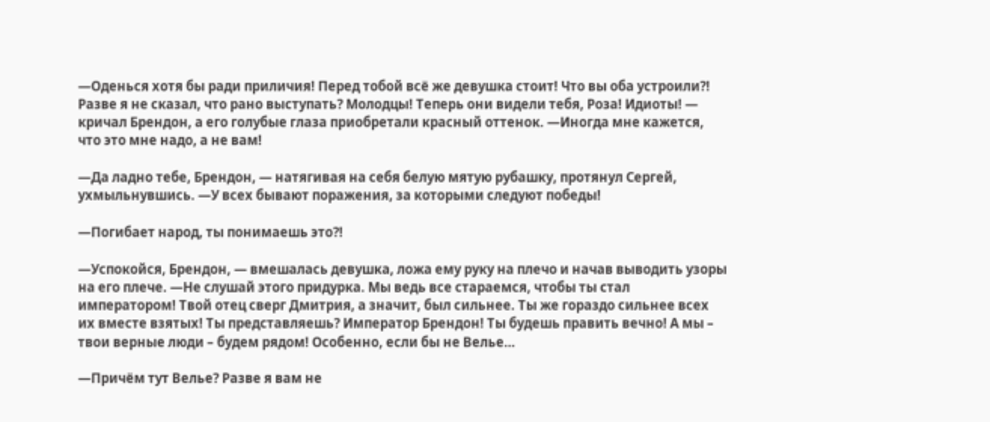—Оденься хотя бы ради приличия! Перед тобой всё же девушка стоит! Что вы оба устроили?! Разве я не сказал, что рано выступать? Молодцы! Теперь они видели тебя, Роза! Идиоты! — кричал Брендон, а его голубые глаза приобретали красный оттенок. —Иногда мне кажется, что это мне надо, а не вам!

—Да ладно тебе, Брендон, — натягивая на себя белую мятую рубашку, протянул Сергей, ухмыльнувшись. —У всех бывают поражения, за которыми следуют победы!

—Погибает народ, ты понимаешь это?!

—Успокойся, Брендон, — вмешалась девушка, ложа ему руку на плечо и начав выводить узоры на его плече. —Не слушай этого придурка. Мы ведь все стараемся, чтобы ты стал императором! Твой отец сверг Дмитрия, а значит, был сильнее. Ты же гораздо сильнее всех их вместе взятых! Ты представляешь? Император Брендон! Ты будешь править вечно! А мы – твои верные люди – будем рядом! Особенно, если бы не Велье…

—Причём тут Велье? Разве я вам не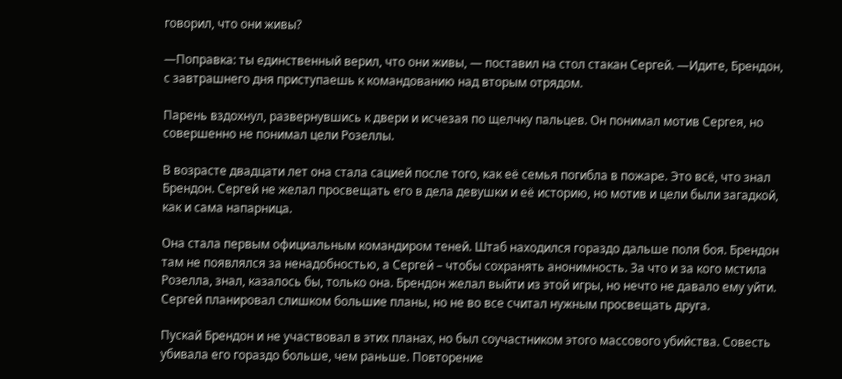говорил, что они живы?

—Поправка: ты единственный верил, что они живы, — поставил на стол стакан Сергей. —Идите, Брендон, с завтрашнего дня приступаешь к командованию над вторым отрядом.

Парень вздохнул, развернувшись к двери и исчезая по щелчку пальцев. Он понимал мотив Сергея, но совершенно не понимал цели Розеллы.

В возрасте двадцати лет она стала сацией после того, как её семья погибла в пожаре. Это всё, что знал Брендон. Сергей не желал просвещать его в дела девушки и её историю, но мотив и цели были загадкой, как и сама напарница.

Она стала первым официальным командиром теней. Штаб находился гораздо дальше поля боя. Брендон там не появлялся за ненадобностью, а Сергей – чтобы сохранять анонимность. За что и за кого мстила Розелла, знал, казалось бы, только она. Брендон желал выйти из этой игры, но нечто не давало ему уйти. Сергей планировал слишком большие планы, но не во все считал нужным просвещать друга.

Пускай Брендон и не участвовал в этих планах, но был соучастником этого массового убийства. Совесть убивала его гораздо больше, чем раньше. Повторение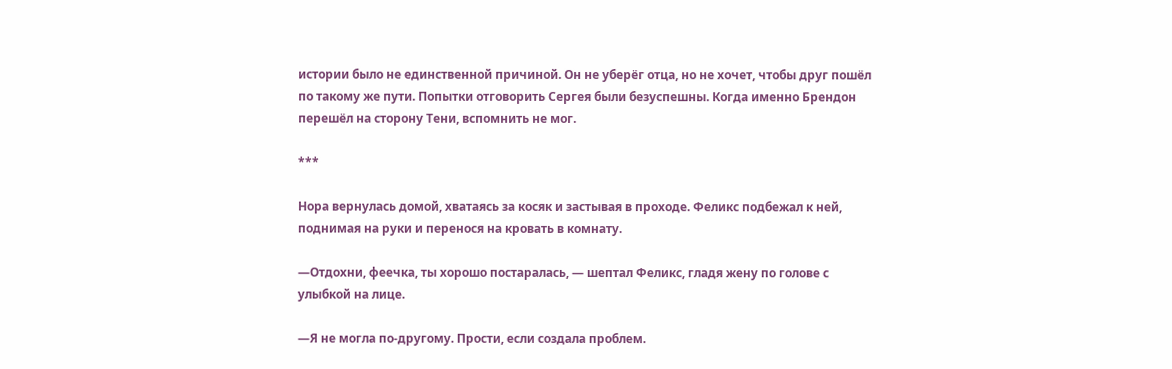истории было не единственной причиной. Он не уберёг отца, но не хочет, чтобы друг пошёл по такому же пути. Попытки отговорить Сергея были безуспешны. Когда именно Брендон перешёл на сторону Тени, вспомнить не мог.

***

Нора вернулась домой, хватаясь за косяк и застывая в проходе. Феликс подбежал к ней, поднимая на руки и перенося на кровать в комнату.

—Отдохни, феечка, ты хорошо постаралась, — шептал Феликс, гладя жену по голове с улыбкой на лице.

—Я не могла по-другому. Прости, если создала проблем.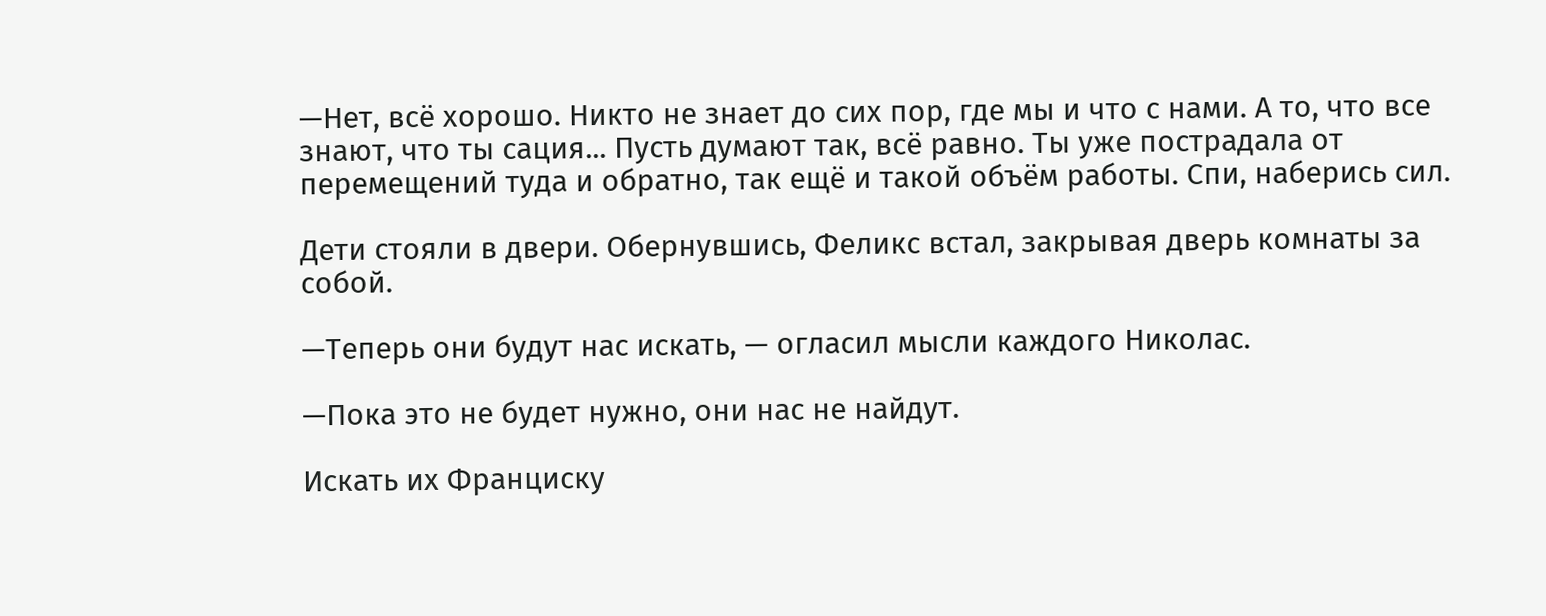—Нет, всё хорошо. Никто не знает до сих пор, где мы и что с нами. А то, что все знают, что ты сация... Пусть думают так, всё равно. Ты уже пострадала от перемещений туда и обратно, так ещё и такой объём работы. Спи, наберись сил.

Дети стояли в двери. Обернувшись, Феликс встал, закрывая дверь комнаты за собой.

—Теперь они будут нас искать, — огласил мысли каждого Николас.

—Пока это не будет нужно, они нас не найдут.

Искать их Франциску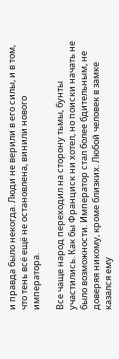и правда было некогда. Люди не верили в его силы, и в том, что тень всё ещё не остановлена, винили нового императора.

Все чаще народ переходил на сторону тьмы, бунты участились. Как бы Франциск ни хотел, но поиски начать не было возможности. Император стал более бдительным, не доверяя никому, кроме близких. Любой человек в замке казался ему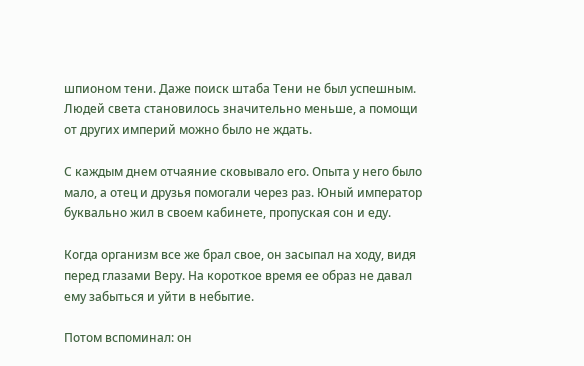шпионом тени. Даже поиск штаба Тени не был успешным. Людей света становилось значительно меньше, а помощи от других империй можно было не ждать.

С каждым днем отчаяние сковывало его. Опыта у него было мало, а отец и друзья помогали через раз. Юный император буквально жил в своем кабинете, пропуская сон и еду.

Когда организм все же брал свое, он засыпал на ходу, видя перед глазами Веру. На короткое время ее образ не давал ему забыться и уйти в небытие.

Потом вспоминал: он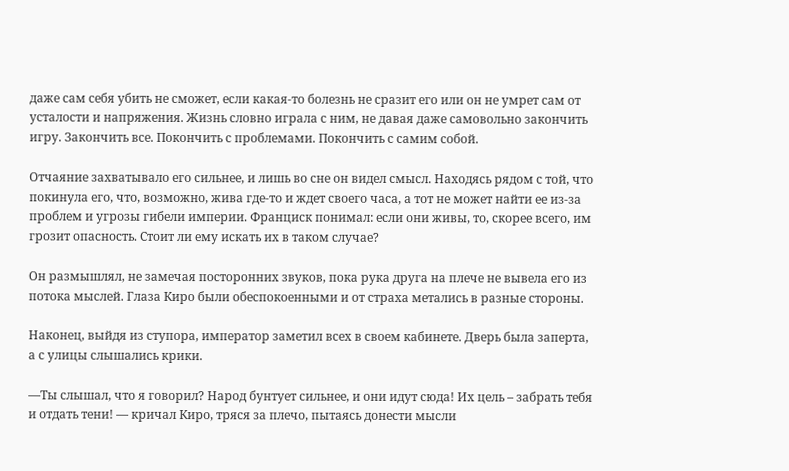даже сам себя убить не сможет, если какая-то болезнь не сразит его или он не умрет сам от усталости и напряжения. Жизнь словно играла с ним, не давая даже самовольно закончить игру. Закончить все. Покончить с проблемами. Покончить с самим собой.

Отчаяние захватывало его сильнее, и лишь во сне он видел смысл. Находясь рядом с той, что покинула его, что, возможно, жива где-то и ждет своего часа, а тот не может найти ее из-за проблем и угрозы гибели империи. Франциск понимал: если они живы, то, скорее всего, им грозит опасность. Стоит ли ему искать их в таком случае?

Он размышлял, не замечая посторонних звуков, пока рука друга на плече не вывела его из потока мыслей. Глаза Киро были обеспокоенными и от страха метались в разные стороны.

Наконец, выйдя из ступора, император заметил всех в своем кабинете. Дверь была заперта, а с улицы слышались крики.

—Ты слышал, что я говорил? Народ бунтует сильнее, и они идут сюда! Их цель – забрать тебя и отдать тени! — кричал Киро, тряся за плечо, пытаясь донести мысли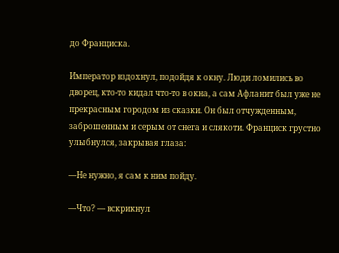до Франциска.

Император вздохнул, подойдя к окну. Люди ломились во дворец, кто-то кидал что-то в окна, а сам Афланит был уже не прекрасным городом из сказки. Он был отчужденным, заброшенным и серым от снега и слякоти. Франциск грустно улыбнулся, закрывая глаза:

—Не нужно, я сам к ним пойду.

—Что? — вскрикнул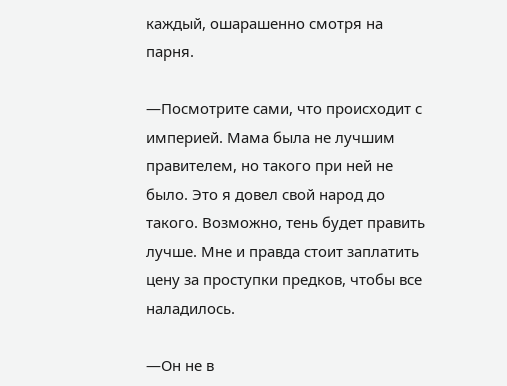каждый, ошарашенно смотря на парня.

—Посмотрите сами, что происходит с империей. Мама была не лучшим правителем, но такого при ней не было. Это я довел свой народ до такого. Возможно, тень будет править лучше. Мне и правда стоит заплатить цену за проступки предков, чтобы все наладилось.

—Он не в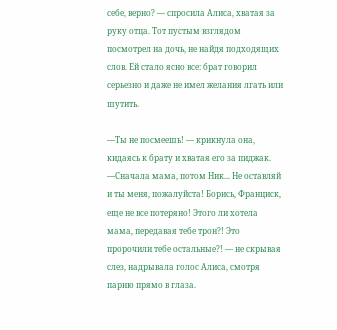себе, верно? — спросила Алиса, хватая за руку отца. Тот пустым взглядом посмотрел на дочь, не найдя подходящих слов. Ей стало ясно все: брат говорил серьезно и даже не имел желания лгать или шутить.

—Ты не посмеешь! — крикнула она, кидаясь к брату и хватая его за пиджак. —Сначала мама, потом Ник... Не оставляй и ты меня, пожалуйста! Борись, Франциск, еще не все потеряно! Этого ли хотела мама, передавая тебе трон?! Это пророчили тебе остальные?! — не скрывая слез, надрывала голос Алиса, смотря парню прямо в глаза.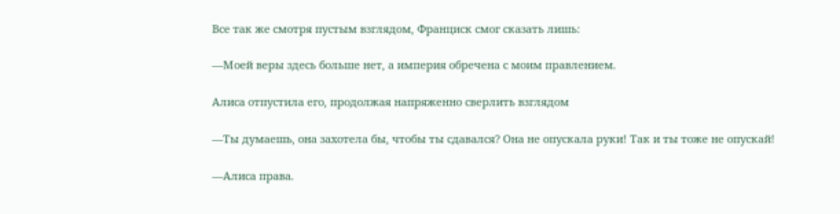Все так же смотря пустым взглядом, Франциск смог сказать лишь:

—Моей веры здесь больше нет, а империя обречена с моим правлением.

Алиса отпустила его, продолжая напряженно сверлить взглядом

—Ты думаешь, она захотела бы, чтобы ты сдавался? Она не опускала руки! Так и ты тоже не опускай!

—Алиса права.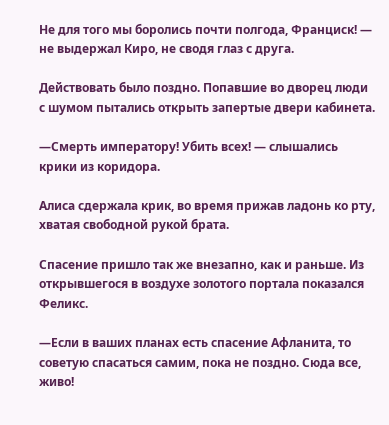Не для того мы боролись почти полгода, Франциск! — не выдержал Киро, не сводя глаз с друга.

Действовать было поздно. Попавшие во дворец люди с шумом пытались открыть запертые двери кабинета.

—Смерть императору! Убить всех! — слышались крики из коридора.

Алиса сдержала крик, во время прижав ладонь ко рту, хватая свободной рукой брата.

Спасение пришло так же внезапно, как и раньше. Из открывшегося в воздухе золотого портала показался Феликс.

—Если в ваших планах есть спасение Афланита, то советую спасаться самим, пока не поздно. Сюда все, живо!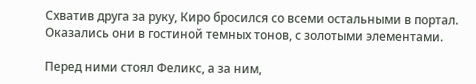Схватив друга за руку, Киро бросился со всеми остальными в портал. Оказались они в гостиной темных тонов, с золотыми элементами.

Перед ними стоял Феликс, а за ним,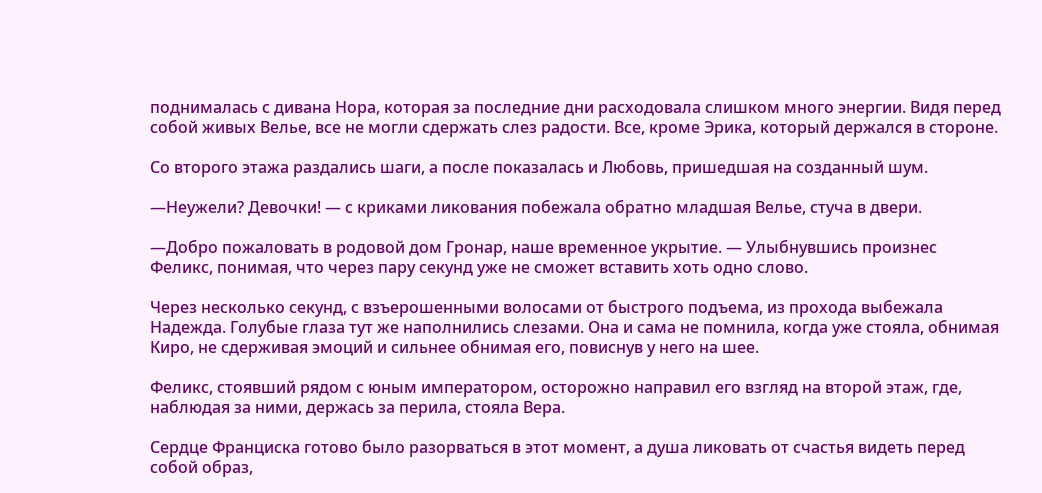поднималась с дивана Нора, которая за последние дни расходовала слишком много энергии. Видя перед собой живых Велье, все не могли сдержать слез радости. Все, кроме Эрика, который держался в стороне.

Со второго этажа раздались шаги, а после показалась и Любовь, пришедшая на созданный шум.

—Неужели? Девочки! — с криками ликования побежала обратно младшая Велье, стуча в двери.

—Добро пожаловать в родовой дом Гронар, наше временное укрытие. — Улыбнувшись произнес Феликс, понимая, что через пару секунд уже не сможет вставить хоть одно слово.

Через несколько секунд, с взъерошенными волосами от быстрого подъема, из прохода выбежала Надежда. Голубые глаза тут же наполнились слезами. Она и сама не помнила, когда уже стояла, обнимая Киро, не сдерживая эмоций и сильнее обнимая его, повиснув у него на шее.

Феликс, стоявший рядом с юным императором, осторожно направил его взгляд на второй этаж, где, наблюдая за ними, держась за перила, стояла Вера.

Сердце Франциска готово было разорваться в этот момент, а душа ликовать от счастья видеть перед собой образ,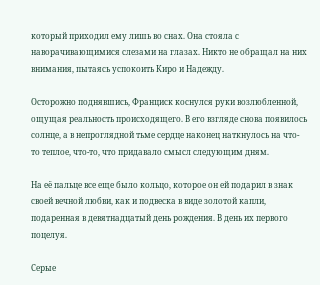который приходил ему лишь во снах. Она стояла с наворачивающимися слезами на глазах. Никто не обращал на них внимания, пытаясь успокоить Киро и Надежду.

Осторожно поднявшись, Франциск коснулся руки возлюбленной, ощущая реальность происходящего. В его взгляде снова появилось солнце, а в непроглядной тьме сердце наконец наткнулось на что-то теплое, что-то, что придавало смысл следующим дням.

На её пальце все еще было кольцо, которое он ей подарил в знак своей вечной любви, как и подвеска в виде золотой капли, подаренная в девятнадцатый день рождения. В день их первого поцелуя.

Серые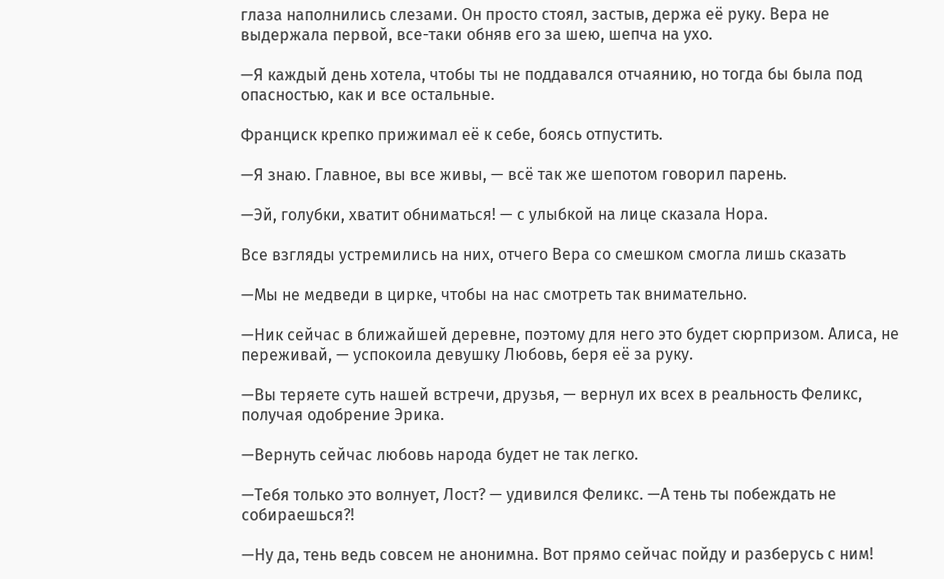глаза наполнились слезами. Он просто стоял, застыв, держа её руку. Вера не выдержала первой, все-таки обняв его за шею, шепча на ухо.

—Я каждый день хотела, чтобы ты не поддавался отчаянию, но тогда бы была под опасностью, как и все остальные.

Франциск крепко прижимал её к себе, боясь отпустить.

—Я знаю. Главное, вы все живы, — всё так же шепотом говорил парень.

—Эй, голубки, хватит обниматься! — с улыбкой на лице сказала Нора.

Все взгляды устремились на них, отчего Вера со смешком смогла лишь сказать

—Мы не медведи в цирке, чтобы на нас смотреть так внимательно.

—Ник сейчас в ближайшей деревне, поэтому для него это будет сюрпризом. Алиса, не переживай, — успокоила девушку Любовь, беря её за руку.

—Вы теряете суть нашей встречи, друзья, — вернул их всех в реальность Феликс, получая одобрение Эрика.

—Вернуть сейчас любовь народа будет не так легко.

—Тебя только это волнует, Лост? — удивился Феликс. —А тень ты побеждать не собираешься?!

—Ну да, тень ведь совсем не анонимна. Вот прямо сейчас пойду и разберусь с ним!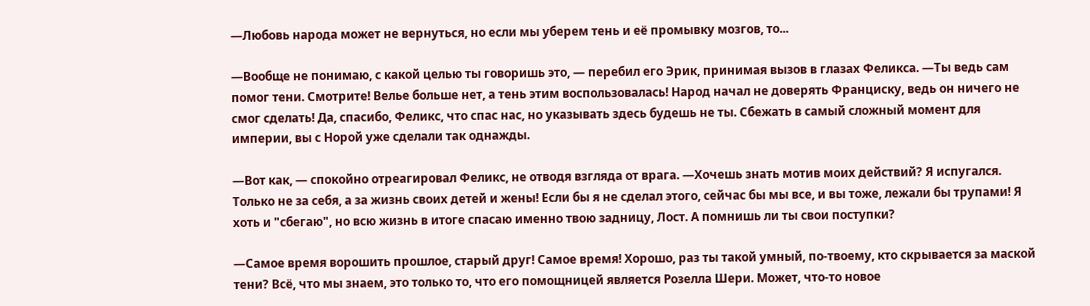—Любовь народа может не вернуться, но если мы уберем тень и её промывку мозгов, то...

—Вообще не понимаю, с какой целью ты говоришь это, — перебил его Эрик, принимая вызов в глазах Феликса. —Ты ведь сам помог тени. Смотрите! Велье больше нет, а тень этим воспользовалась! Народ начал не доверять Франциску, ведь он ничего не смог сделать! Да, спасибо, Феликс, что спас нас, но указывать здесь будешь не ты. Сбежать в самый сложный момент для империи, вы с Норой уже сделали так однажды.

—Вот как, — спокойно отреагировал Феликс, не отводя взгляда от врага. —Хочешь знать мотив моих действий? Я испугался. Только не за себя, а за жизнь своих детей и жены! Если бы я не сделал этого, сейчас бы мы все, и вы тоже, лежали бы трупами! Я хоть и "сбегаю", но всю жизнь в итоге спасаю именно твою задницу, Лост. А помнишь ли ты свои поступки?

—Самое время ворошить прошлое, старый друг! Самое время! Хорошо, раз ты такой умный, по-твоему, кто скрывается за маской тени? Всё, что мы знаем, это только то, что его помощницей является Розелла Шери. Может, что-то новое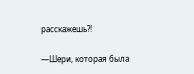расскажешь?!

—Шери, которая была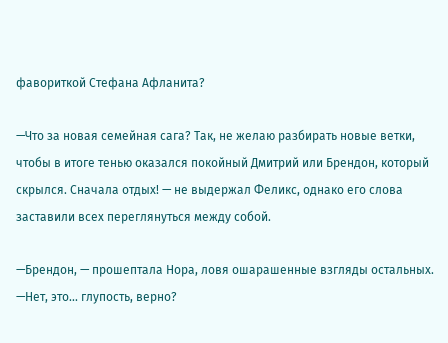фавориткой Стефана Афланита?

—Что за новая семейная сага? Так, не желаю разбирать новые ветки, чтобы в итоге тенью оказался покойный Дмитрий или Брендон, который скрылся. Сначала отдых! — не выдержал Феликс, однако его слова заставили всех переглянуться между собой.

—Брендон, — прошептала Нора, ловя ошарашенные взгляды остальных. —Нет, это... глупость, верно?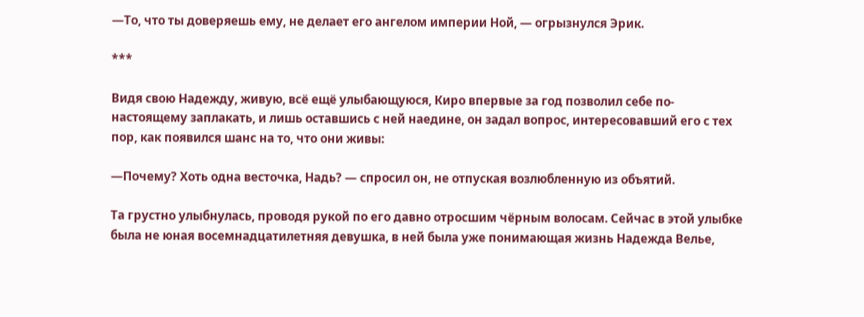—То, что ты доверяешь ему, не делает его ангелом империи Ной, — огрызнулся Эрик.

***

Видя свою Надежду, живую, всё ещё улыбающуюся, Киро впервые за год позволил себе по-настоящему заплакать, и лишь оставшись с ней наедине, он задал вопрос, интересовавший его с тех пор, как появился шанс на то, что они живы:

—Почему? Хоть одна весточка, Надь? — спросил он, не отпуская возлюбленную из объятий.

Та грустно улыбнулась, проводя рукой по его давно отросшим чёрным волосам. Сейчас в этой улыбке была не юная восемнадцатилетняя девушка, в ней была уже понимающая жизнь Надежда Велье,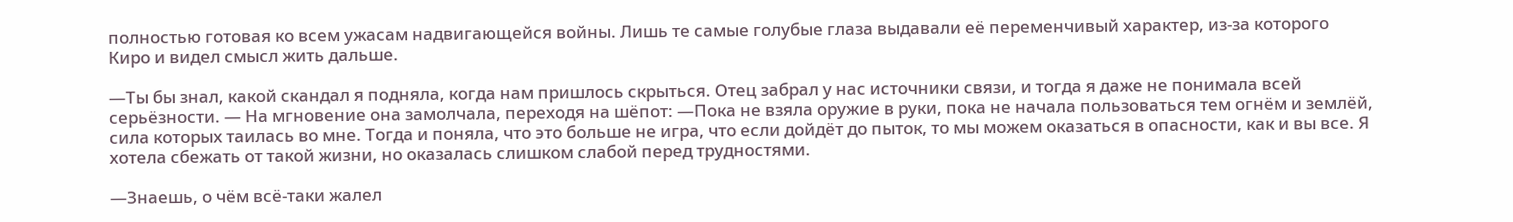полностью готовая ко всем ужасам надвигающейся войны. Лишь те самые голубые глаза выдавали её переменчивый характер, из-за которого Киро и видел смысл жить дальше.

—Ты бы знал, какой скандал я подняла, когда нам пришлось скрыться. Отец забрал у нас источники связи, и тогда я даже не понимала всей серьёзности. — На мгновение она замолчала, переходя на шёпот: —Пока не взяла оружие в руки, пока не начала пользоваться тем огнём и землёй, сила которых таилась во мне. Тогда и поняла, что это больше не игра, что если дойдёт до пыток, то мы можем оказаться в опасности, как и вы все. Я хотела сбежать от такой жизни, но оказалась слишком слабой перед трудностями.

—Знаешь, о чём всё-таки жалел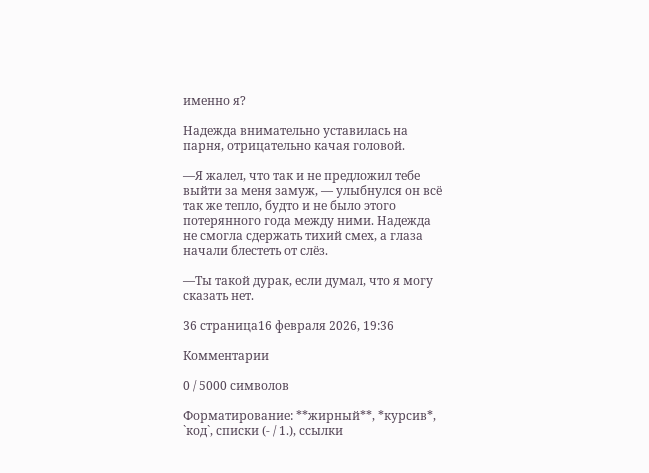именно я?

Надежда внимательно уставилась на парня, отрицательно качая головой.

—Я жалел, что так и не предложил тебе выйти за меня замуж, — улыбнулся он всё так же тепло, будто и не было этого потерянного года между ними. Надежда не смогла сдержать тихий смех, а глаза начали блестеть от слёз.

—Ты такой дурак, если думал, что я могу сказать нет.

36 страница16 февраля 2026, 19:36

Комментарии

0 / 5000 символов

Форматирование: **жирный**, *курсив*, `код`, списки (- / 1.), ссылки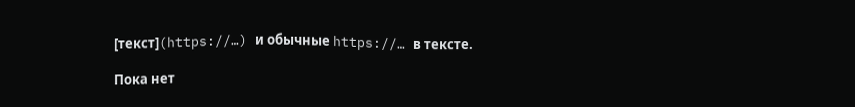[текст](https://…) и обычные https://… в тексте.

Пока нет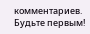комментариев. Будьте первым!